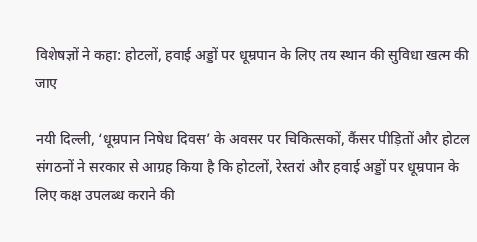विशेषज्ञों ने कहा: होटलों, हवाई अड्डों पर धूम्रपान के लिए तय स्थान की सुविधा खत्म की जाए

नयी दिल्ली, ‘धूम्रपान निषेध दिवस’ के अवसर पर चिकित्सकों, कैंसर पीड़ितों और होटल संगठनों ने सरकार से आग्रह किया है कि होटलों, रेस्तरां और हवाई अड्डों पर धूम्रपान के लिए कक्ष उपलब्ध कराने की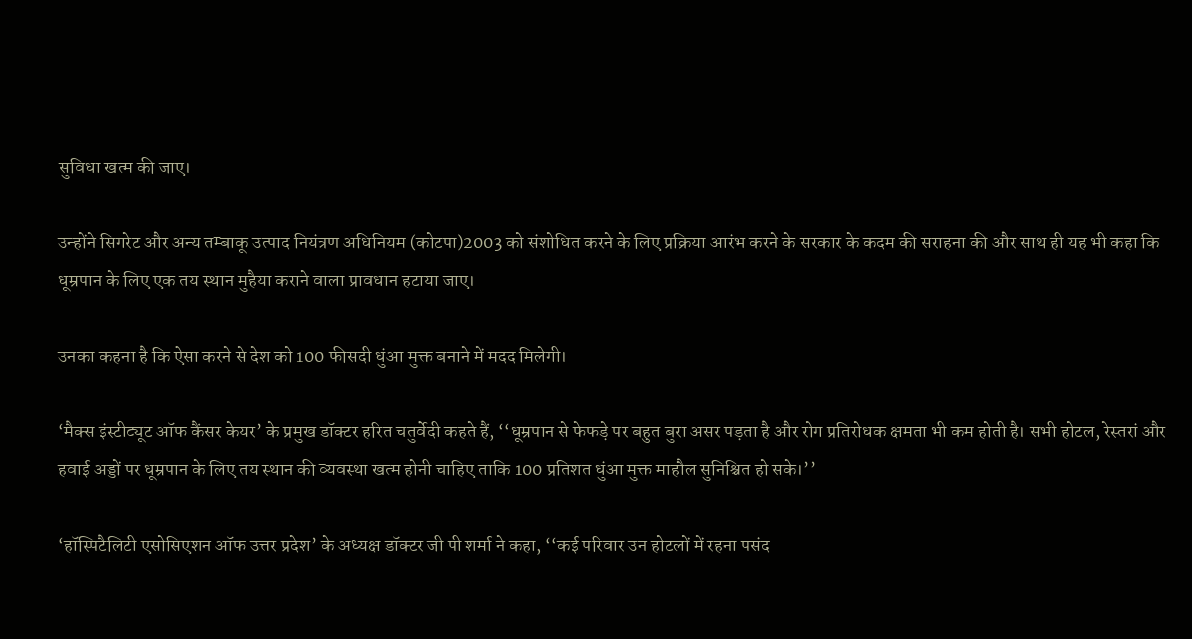सुविधा खत्म की जाए।

उन्होंने सिगरेट और अन्य तम्बाकू उत्पाद नियंत्रण अधिनियम (कोटपा)2003 को संशोधित करने के लिए प्रक्रिया आरंभ करने के सरकार के कदम की सराहना की और साथ ही यह भी कहा कि धूम्रपान के लिए एक तय स्थान मुहैया कराने वाला प्रावधान हटाया जाए।

उनका कहना है कि ऐसा करने से देश को 100 फीसदी धुंआ मुक्त बनाने में मदद मिलेगी।

‘मैक्स इंस्टीट्यूट ऑफ कैंसर केयर’ के प्रमुख डॉक्टर हरित चतुर्वेदी कहते हैं, ‘‘धूम्रपान से फेफड़े पर बहुत बुरा असर पड़ता है और रोग प्रतिरोधक क्षमता भी कम होती है। सभी होटल, रेस्तरां और हवाई अड्डों पर धूम्रपान के लिए तय स्थान की व्यवस्था खत्म होनी चाहिए ताकि 100 प्रतिशत धुंआ मुक्त माहौल सुनिश्चित हो सके।’’

‘हॉस्पिटैलिटी एसोसिएशन ऑफ उत्तर प्रदेश’ के अध्यक्ष डॉक्टर जी पी शर्मा ने कहा, ‘‘कई परिवार उन होटलों में रहना पसंद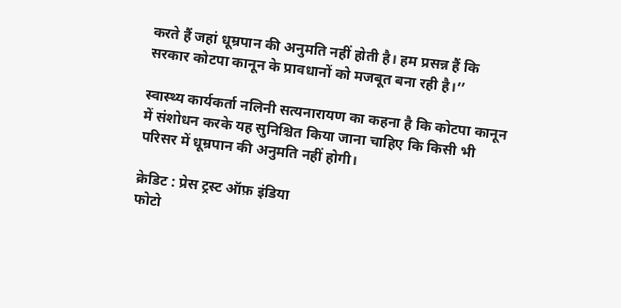करते हैं जहां धूम्रपान की अनुमति नहीं होती है। हम प्रसन्न हैं कि सरकार कोटपा कानून के प्रावधानों को मजबूत बना रही है।’’

स्वास्थ्य कार्यकर्ता नलिनी सत्यनारायण का कहना है कि कोटपा कानून में संशोधन करके यह सुनिश्चित किया जाना चाहिए कि किसी भी परिसर में धूम्रपान की अनुमति नहीं होगी।

क्रेडिट : प्रेस ट्रस्ट ऑफ़ इंडिया
फोटो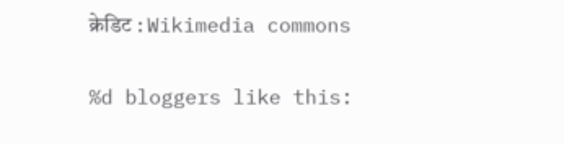क्रेडिट : Wikimedia commons

%d bloggers like this: